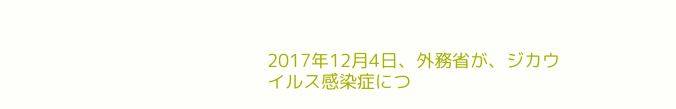2017年12月4日、外務省が、ジカウイルス感染症につ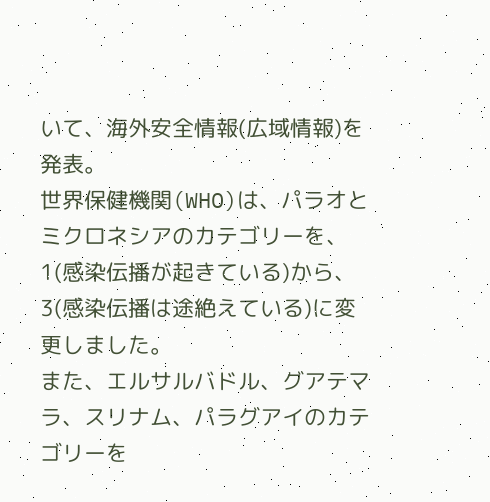いて、海外安全情報(広域情報)を発表。
世界保健機関(WHO)は、パラオとミクロネシアのカテゴリーを、1(感染伝播が起きている)から、3(感染伝播は途絶えている)に変更しました。
また、エルサルバドル、グアテマラ、スリナム、パラグアイのカテゴリーを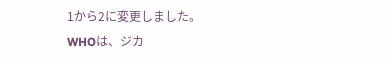1から2に変更しました。
WHOは、ジカ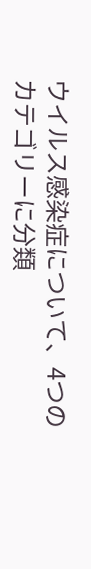ウイルス感染症について、4つのカテゴリーに分類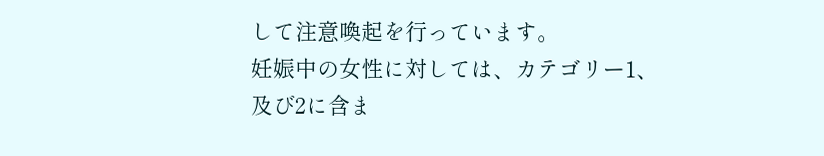して注意喚起を行っています。
妊娠中の女性に対しては、カテゴリー1、及び2に含ま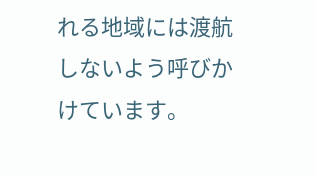れる地域には渡航しないよう呼びかけています。